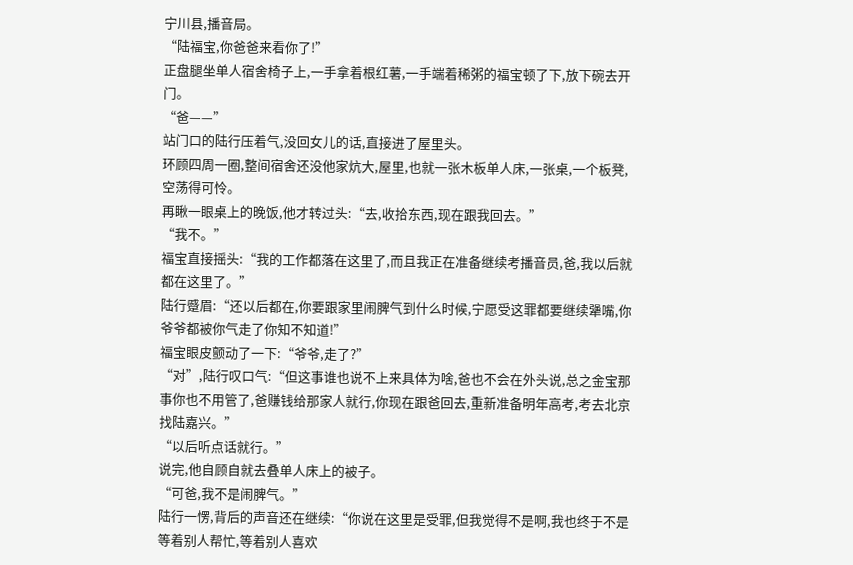宁川县,播音局。
“陆福宝,你爸爸来看你了!”
正盘腿坐单人宿舍椅子上,一手拿着根红薯,一手端着稀粥的福宝顿了下,放下碗去开门。
“爸——”
站门口的陆行压着气,没回女儿的话,直接进了屋里头。
环顾四周一圈,整间宿舍还没他家炕大,屋里,也就一张木板单人床,一张桌,一个板凳,空荡得可怜。
再瞅一眼桌上的晚饭,他才转过头:“去,收拾东西,现在跟我回去。”
“我不。”
福宝直接摇头:“我的工作都落在这里了,而且我正在准备继续考播音员,爸,我以后就都在这里了。”
陆行蹙眉:“还以后都在,你要跟家里闹脾气到什么时候,宁愿受这罪都要继续犟嘴,你爷爷都被你气走了你知不知道!”
福宝眼皮颤动了一下:“爷爷,走了?”
“对”,陆行叹口气:“但这事谁也说不上来具体为啥,爸也不会在外头说,总之金宝那事你也不用管了,爸赚钱给那家人就行,你现在跟爸回去,重新准备明年高考,考去北京找陆嘉兴。”
“以后听点话就行。”
说完,他自顾自就去叠单人床上的被子。
“可爸,我不是闹脾气。”
陆行一愣,背后的声音还在继续:“你说在这里是受罪,但我觉得不是啊,我也终于不是等着别人帮忙,等着别人喜欢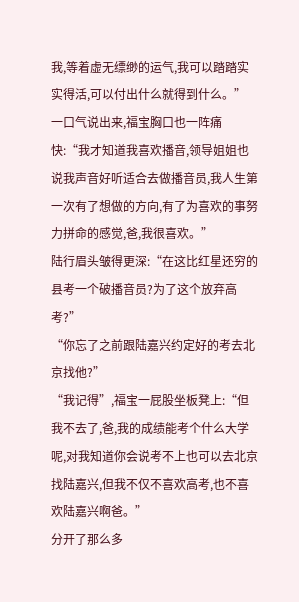我,等着虚无缥缈的运气,我可以踏踏实实得活,可以付出什么就得到什么。”
一口气说出来,福宝胸口也一阵痛快:“我才知道我喜欢播音,领导姐姐也说我声音好听适合去做播音员,我人生第一次有了想做的方向,有了为喜欢的事努力拼命的感觉,爸,我很喜欢。”
陆行眉头皱得更深:“在这比红星还穷的县考一个破播音员?为了这个放弃高考?”
“你忘了之前跟陆嘉兴约定好的考去北京找他?”
“我记得”,福宝一屁股坐板凳上:“但我不去了,爸,我的成绩能考个什么大学呢,对我知道你会说考不上也可以去北京找陆嘉兴,但我不仅不喜欢高考,也不喜欢陆嘉兴啊爸。”
分开了那么多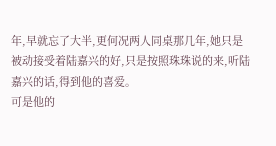年,早就忘了大半,更何况两人同桌那几年,她只是被动接受着陆嘉兴的好,只是按照珠珠说的来,听陆嘉兴的话,得到他的喜爱。
可是他的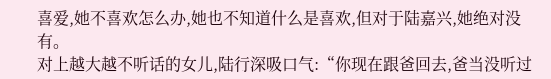喜爱,她不喜欢怎么办,她也不知道什么是喜欢,但对于陆嘉兴,她绝对没有。
对上越大越不听话的女儿,陆行深吸口气:“你现在跟爸回去,爸当没听过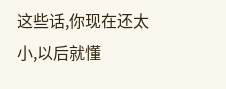这些话,你现在还太小,以后就懂